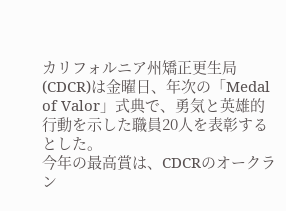カリフォルニア州矯正更生局(CDCR)は金曜日、年次の「Medal of Valor」式典で、勇気と英雄的行動を示した職員20人を表彰するとした。
今年の最高賞は、CDCRのオークラン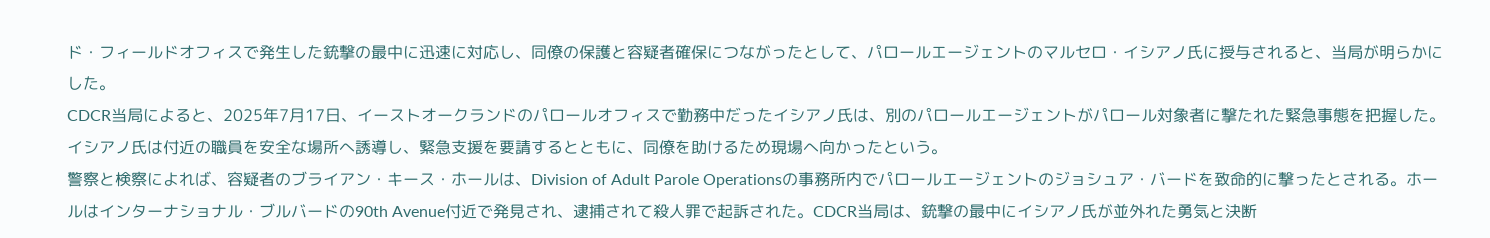ド・フィールドオフィスで発生した銃撃の最中に迅速に対応し、同僚の保護と容疑者確保につながったとして、パロールエージェントのマルセロ・イシアノ氏に授与されると、当局が明らかにした。
CDCR当局によると、2025年7月17日、イーストオークランドのパロールオフィスで勤務中だったイシアノ氏は、別のパロールエージェントがパロール対象者に撃たれた緊急事態を把握した。イシアノ氏は付近の職員を安全な場所へ誘導し、緊急支援を要請するとともに、同僚を助けるため現場へ向かったという。
警察と検察によれば、容疑者のブライアン・キース・ホールは、Division of Adult Parole Operationsの事務所内でパロールエージェントのジョシュア・バードを致命的に撃ったとされる。ホールはインターナショナル・ブルバードの90th Avenue付近で発見され、逮捕されて殺人罪で起訴された。CDCR当局は、銃撃の最中にイシアノ氏が並外れた勇気と決断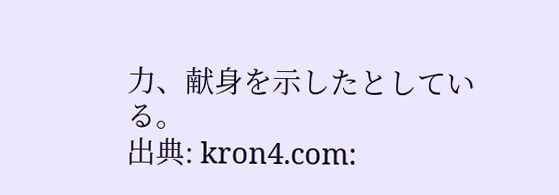力、献身を示したとしている。
出典: kron4.com: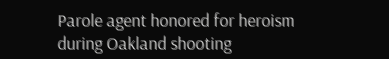Parole agent honored for heroism during Oakland shooting